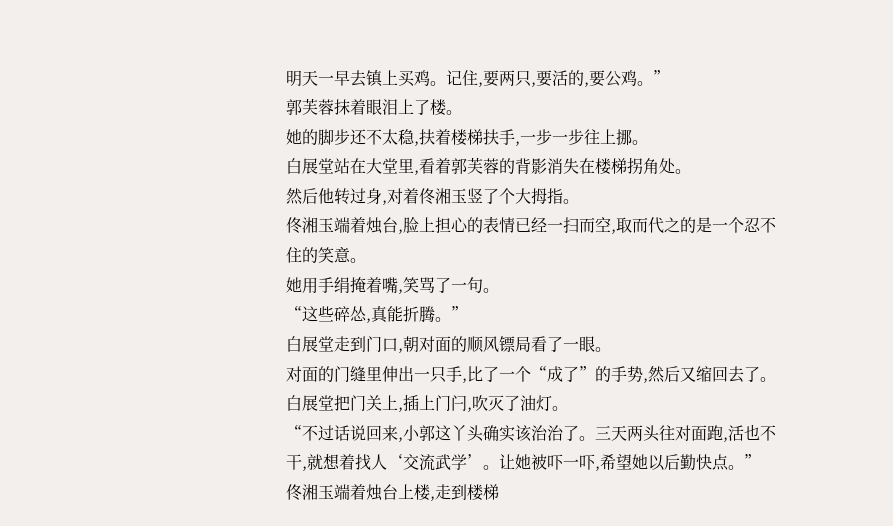明天一早去镇上买鸡。记住,要两只,要活的,要公鸡。”
郭芙蓉抹着眼泪上了楼。
她的脚步还不太稳,扶着楼梯扶手,一步一步往上挪。
白展堂站在大堂里,看着郭芙蓉的背影消失在楼梯拐角处。
然后他转过身,对着佟湘玉竖了个大拇指。
佟湘玉端着烛台,脸上担心的表情已经一扫而空,取而代之的是一个忍不住的笑意。
她用手绢掩着嘴,笑骂了一句。
“这些碎怂,真能折腾。”
白展堂走到门口,朝对面的顺风镖局看了一眼。
对面的门缝里伸出一只手,比了一个“成了”的手势,然后又缩回去了。
白展堂把门关上,插上门闩,吹灭了油灯。
“不过话说回来,小郭这丫头确实该治治了。三天两头往对面跑,活也不干,就想着找人‘交流武学’。让她被吓一吓,希望她以后勤快点。”
佟湘玉端着烛台上楼,走到楼梯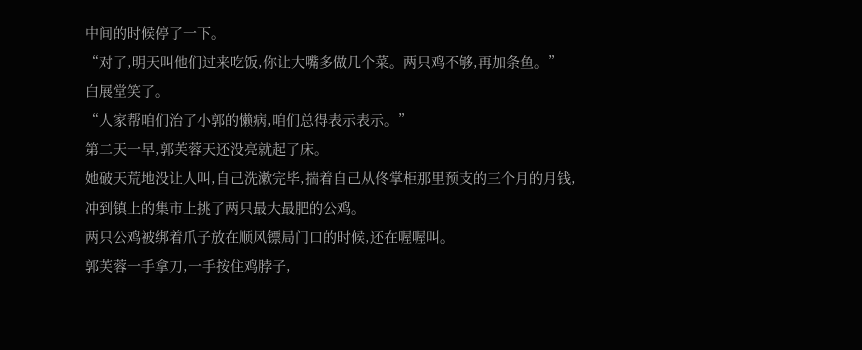中间的时候停了一下。
“对了,明天叫他们过来吃饭,你让大嘴多做几个菜。两只鸡不够,再加条鱼。”
白展堂笑了。
“人家帮咱们治了小郭的懒病,咱们总得表示表示。”
第二天一早,郭芙蓉天还没亮就起了床。
她破天荒地没让人叫,自己洗漱完毕,揣着自己从佟掌柜那里预支的三个月的月钱,冲到镇上的集市上挑了两只最大最肥的公鸡。
两只公鸡被绑着爪子放在顺风镖局门口的时候,还在喔喔叫。
郭芙蓉一手拿刀,一手按住鸡脖子,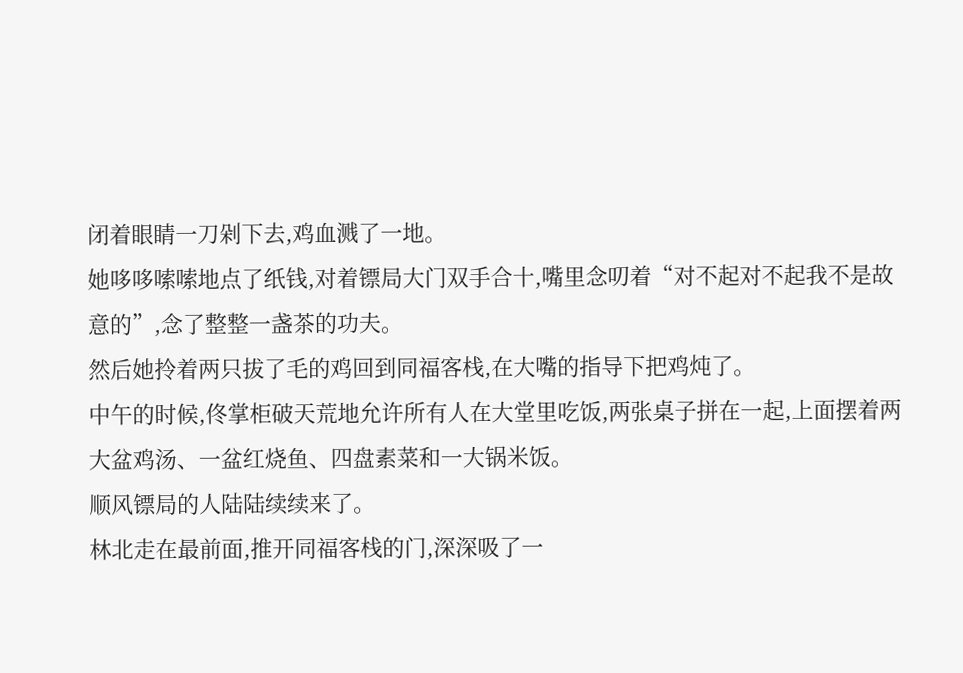闭着眼睛一刀剁下去,鸡血溅了一地。
她哆哆嗦嗦地点了纸钱,对着镖局大门双手合十,嘴里念叨着“对不起对不起我不是故意的”,念了整整一盏茶的功夫。
然后她拎着两只拔了毛的鸡回到同福客栈,在大嘴的指导下把鸡炖了。
中午的时候,佟掌柜破天荒地允许所有人在大堂里吃饭,两张桌子拼在一起,上面摆着两大盆鸡汤、一盆红烧鱼、四盘素菜和一大锅米饭。
顺风镖局的人陆陆续续来了。
林北走在最前面,推开同福客栈的门,深深吸了一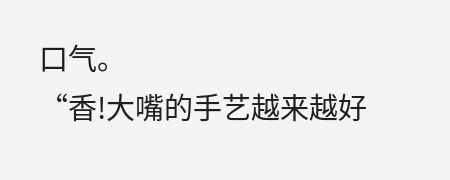口气。
“香!大嘴的手艺越来越好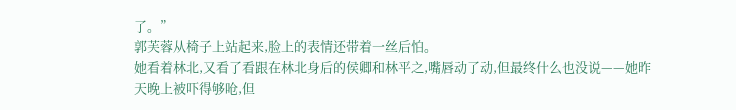了。”
郭芙蓉从椅子上站起来,脸上的表情还带着一丝后怕。
她看着林北,又看了看跟在林北身后的侯卿和林平之,嘴唇动了动,但最终什么也没说——她昨天晚上被吓得够呛,但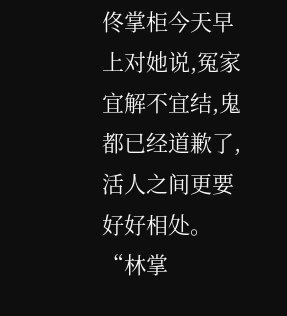佟掌柜今天早上对她说,冤家宜解不宜结,鬼都已经道歉了,活人之间更要好好相处。
“林掌